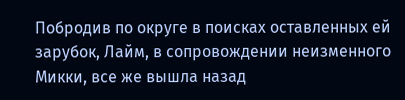Побродив по округе в поисках оставленных ей зарубок, Лайм, в сопровождении неизменного Микки, все же вышла назад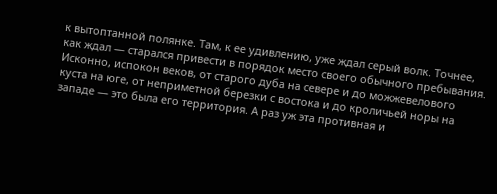к вытоптанной полянке. Там, к ее удивлению, уже ждал серый волк. Точнее, как ждал — старался привести в порядок место своего обычного пребывания. Исконно, испокон веков, от старого дуба на севере и до можжевелового куста на юге, от неприметной березки с востока и до кроличьей норы на западе — это была его территория. А раз уж эта противная и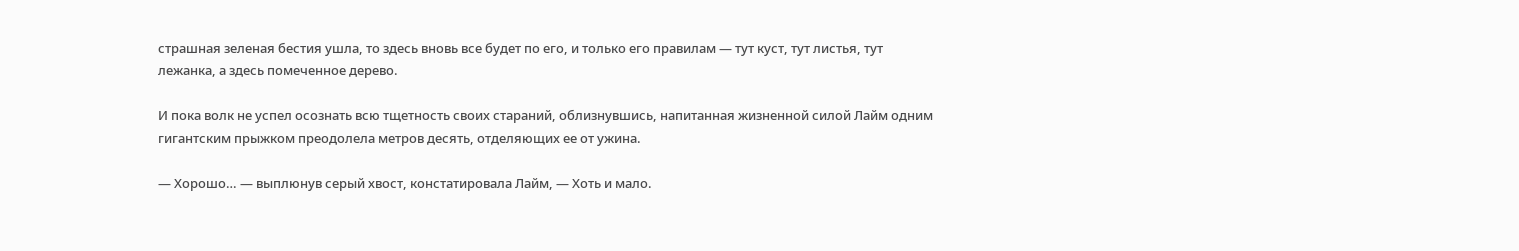страшная зеленая бестия ушла, то здесь вновь все будет по его, и только его правилам — тут куст, тут листья, тут лежанка, а здесь помеченное дерево.

И пока волк не успел осознать всю тщетность своих стараний, облизнувшись, напитанная жизненной силой Лайм одним гигантским прыжком преодолела метров десять, отделяющих ее от ужина.

— Хорошо… — выплюнув серый хвост, констатировала Лайм, — Хоть и мало.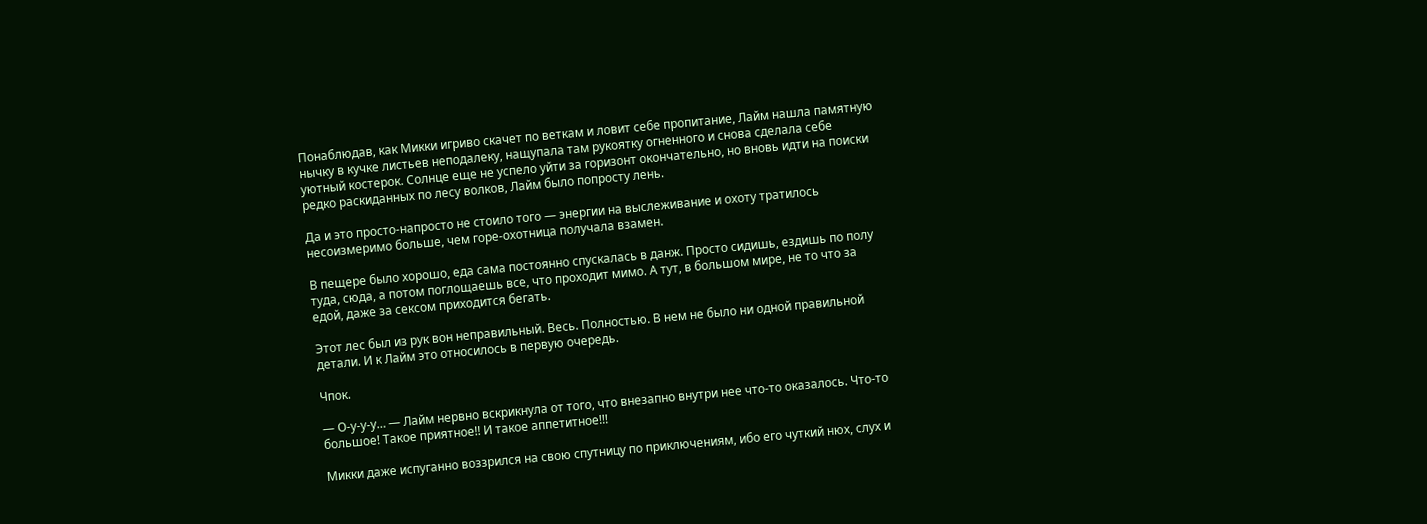Понаблюдав, как Микки игриво скачет по веткам и ловит себе пропитание, Лайм нашла памятную нычку в кучке листьев неподалеку, нащупала там рукоятку огненного и снова сделала себе уютный костерок. Солнце еще не успело уйти за горизонт окончательно, но вновь идти на поиски редко раскиданных по лесу волков, Лайм было попросту лень.

Да и это просто-напросто не стоило того — энергии на выслеживание и охоту тратилось несоизмеримо больше, чем горе-охотница получала взамен.

В пещере было хорошо, еда сама постоянно спускалась в данж. Просто сидишь, ездишь по полу туда, сюда, а потом поглощаешь все, что проходит мимо. А тут, в большом мире, не то что за едой, даже за сексом приходится бегать.

Этот лес был из рук вон неправильный. Весь. Полностью. В нем не было ни одной правильной детали. И к Лайм это относилось в первую очередь.

Чпок.

— О-у-у-у… — Лайм нервно вскрикнула от того, что внезапно внутри нее что-то оказалось. Что-то большое! Такое приятное!! И такое аппетитное!!!

Микки даже испуганно воззрился на свою спутницу по приключениям, ибо его чуткий нюх, слух и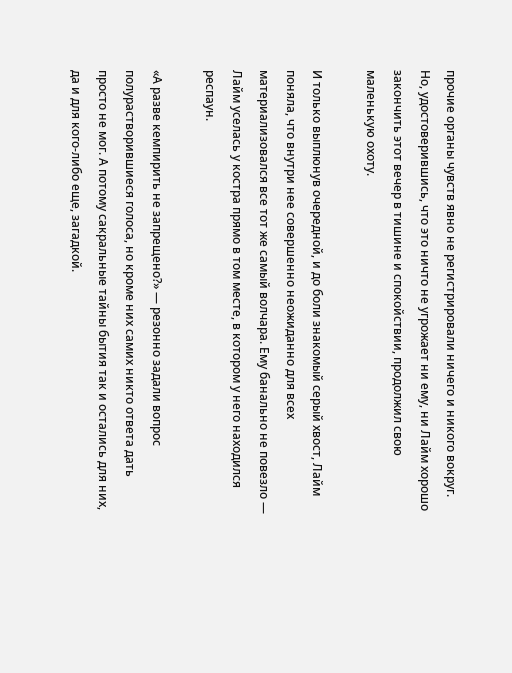прочие органы чувств явно не регистрировали ничего и никого вокруг. Но, удостоверившись, что это ничто не угрожает ни ему, ни Лайм хорошо закончить этот вечер в тишине и спокойствии, продолжил свою маленькую охоту.

И только выплюнув очередной, и до боли знакомый серый хвост, Лайм поняла, что внутри нее совершенно неожиданно для всех материализовался все тот же самый волчара. Ему банально не повезло — Лайм уселась у костра прямо в том месте, в котором у него находился респаун.

«А разве кемпирить не запрещено?» — резонно задали вопрос полурастворившиеся голоса, но кроме них самих никто ответа дать просто не мог. А потому сакральные тайны бытия так и остались для них, да и для кого-либо еще, загадкой.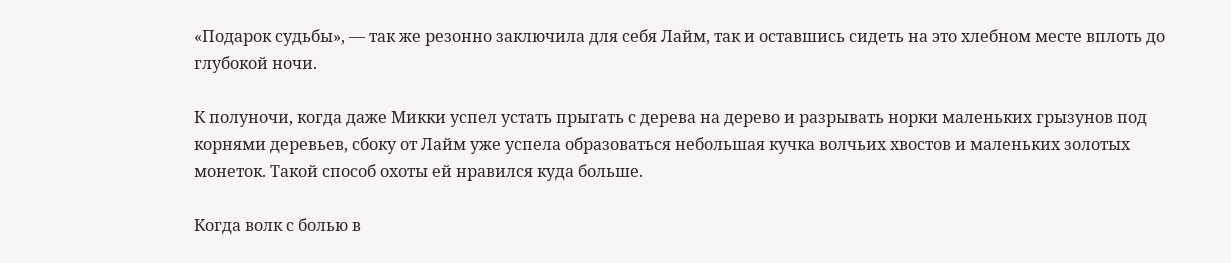«Подарок судьбы», — так же резонно заключила для себя Лайм, так и оставшись сидеть на это хлебном месте вплоть до глубокой ночи.

К полуночи, когда даже Микки успел устать прыгать с дерева на дерево и разрывать норки маленьких грызунов под корнями деревьев, сбоку от Лайм уже успела образоваться небольшая кучка волчьих хвостов и маленьких золотых монеток. Такой способ охоты ей нравился куда больше.

Когда волк с болью в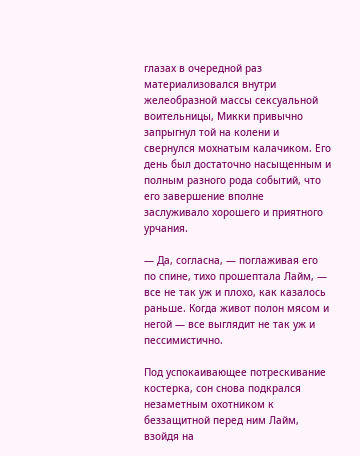глазах в очередной раз материализовался внутри желеобразной массы сексуальной воительницы, Микки привычно запрыгнул той на колени и свернулся мохнатым калачиком. Его день был достаточно насыщенным и полным разного рода событий, что его завершение вполне заслуживало хорошего и приятного урчания.

— Да, согласна, — поглаживая его по спине, тихо прошептала Лайм, — все не так уж и плохо, как казалось раньше. Когда живот полон мясом и негой — все выглядит не так уж и пессимистично.

Под успокаивающее потрескивание костерка, сон снова подкрался незаметным охотником к беззащитной перед ним Лайм, взойдя на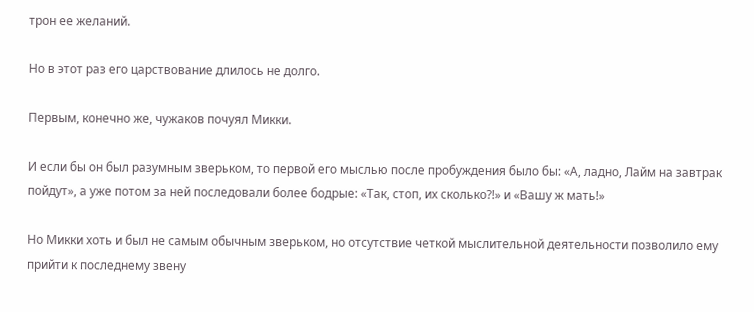трон ее желаний.

Но в этот раз его царствование длилось не долго.

Первым, конечно же, чужаков почуял Микки.

И если бы он был разумным зверьком, то первой его мыслью после пробуждения было бы: «А, ладно, Лайм на завтрак пойдут», а уже потом за ней последовали более бодрые: «Так, стоп, их сколько?!» и «Вашу ж мать!»

Но Микки хоть и был не самым обычным зверьком, но отсутствие четкой мыслительной деятельности позволило ему прийти к последнему звену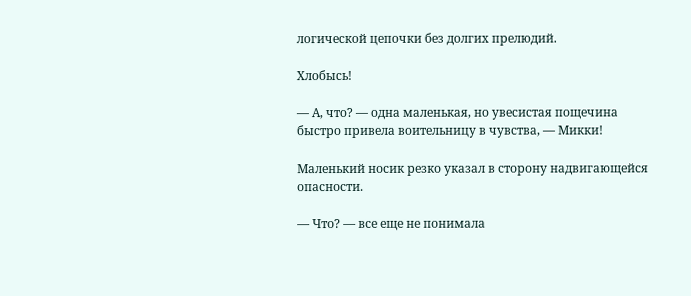логической цепочки без долгих прелюдий.

Хлобысь!

— А, что? — одна маленькая, но увесистая пощечина быстро привела воительницу в чувства, — Микки!

Маленький носик резко указал в сторону надвигающейся опасности.

— Что? — все еще не понимала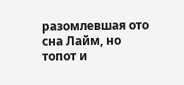разомлевшая ото сна Лайм, но топот и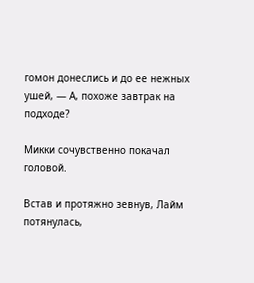гомон донеслись и до ее нежных ушей, — А, похоже завтрак на подходе?

Микки сочувственно покачал головой.

Встав и протяжно зевнув, Лайм потянулась,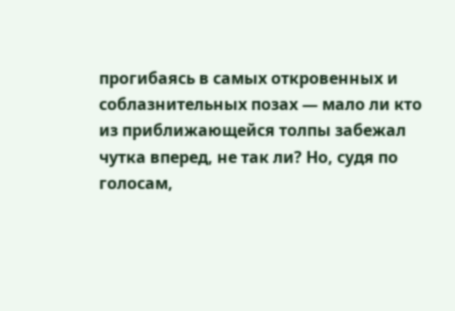прогибаясь в самых откровенных и соблазнительных позах — мало ли кто из приближающейся толпы забежал чутка вперед, не так ли? Но, судя по голосам,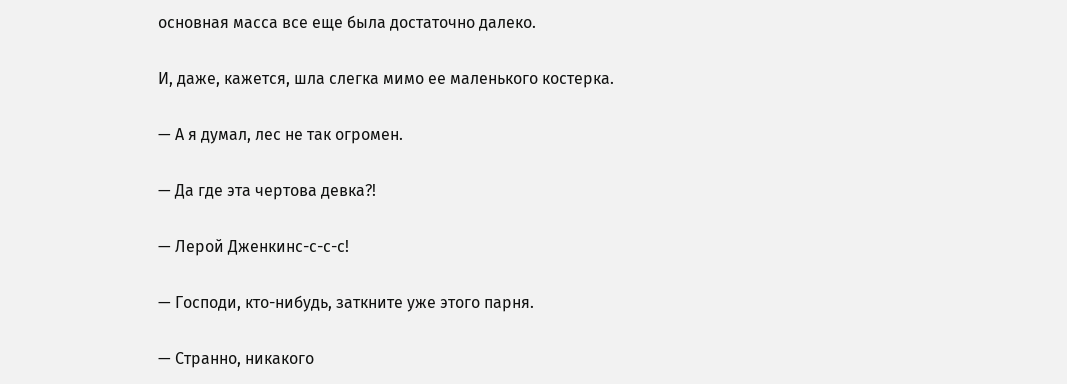основная масса все еще была достаточно далеко.

И, даже, кажется, шла слегка мимо ее маленького костерка.

— А я думал, лес не так огромен.

— Да где эта чертова девка?!

— Лерой Дженкинс-с-с-с!

— Господи, кто-нибудь, заткните уже этого парня.

— Странно, никакого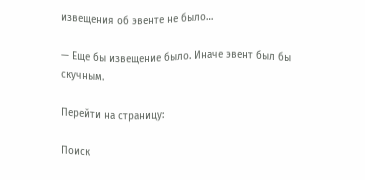извещения об эвенте не было…

— Еще бы извещение было. Иначе эвент был бы скучным.

Перейти на страницу:

Поиск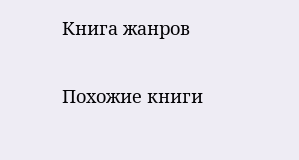Книга жанров

Похожие книги